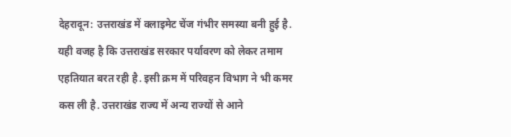देहरादून: उत्तराखंड में क्लाइमेट चेंज गंभीर समस्या बनी हुई है. यही वजह है कि उत्तराखंड सरकार पर्यावरण को लेकर तमाम एहतियात बरत रही है. इसी क्रम में परिवहन विभाग ने भी कमर कस ली है. उत्तराखंड राज्य में अन्य राज्यों से आने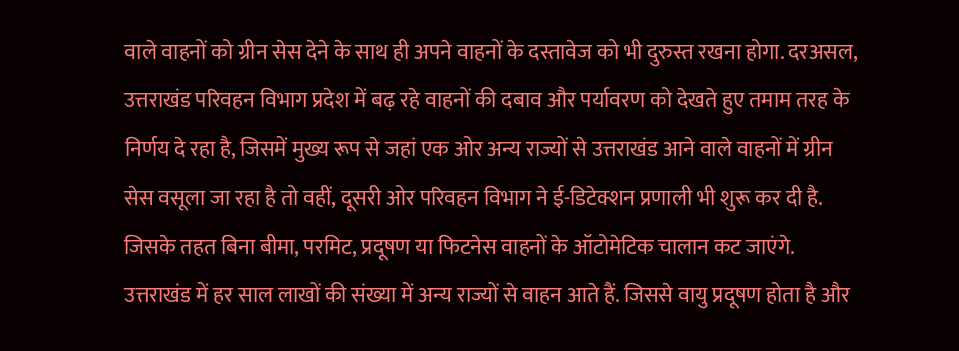वाले वाहनों को ग्रीन सेस देने के साथ ही अपने वाहनों के दस्तावेज को भी दुरुस्त रखना होगा. दरअसल, उत्तराखंड परिवहन विभाग प्रदेश में बढ़ रहे वाहनों की दबाव और पर्यावरण को देखते हुए तमाम तरह के निर्णय दे रहा है, जिसमें मुख्य रूप से जहां एक ओर अन्य राज्यों से उत्तराखंड आने वाले वाहनों में ग्रीन सेस वसूला जा रहा है तो वहीं, दूसरी ओर परिवहन विभाग ने ई-डिटेक्शन प्रणाली भी शुरू कर दी है. जिसके तहत बिना बीमा, परमिट, प्रदूषण या फिटनेस वाहनों के ऑटोमेटिक चालान कट जाएंगे.
उत्तराखंड में हर साल लाखों की संख्या में अन्य राज्यों से वाहन आते हैं. जिससे वायु प्रदूषण होता है और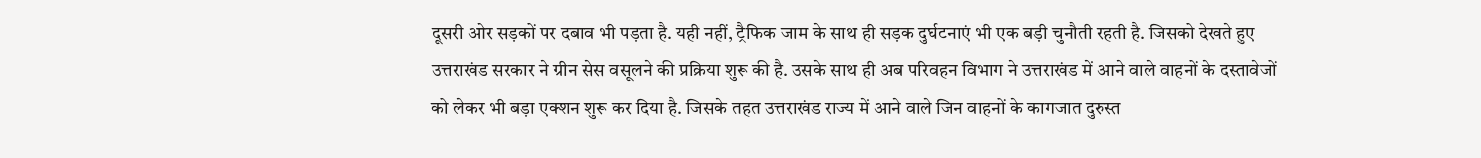दूसरी ओर सड़कों पर दबाव भी पड़ता है. यही नहीं, ट्रैफिक जाम के साथ ही सड़क दुर्घटनाएं भी एक बड़ी चुनौती रहती है. जिसको देखते हुए उत्तराखंड सरकार ने ग्रीन सेस वसूलने की प्रक्रिया शुरू की है. उसके साथ ही अब परिवहन विभाग ने उत्तराखंड में आने वाले वाहनों के दस्तावेजों को लेकर भी बड़ा एक्शन शुरू कर दिया है. जिसके तहत उत्तराखंड राज्य में आने वाले जिन वाहनों के कागजात दुरुस्त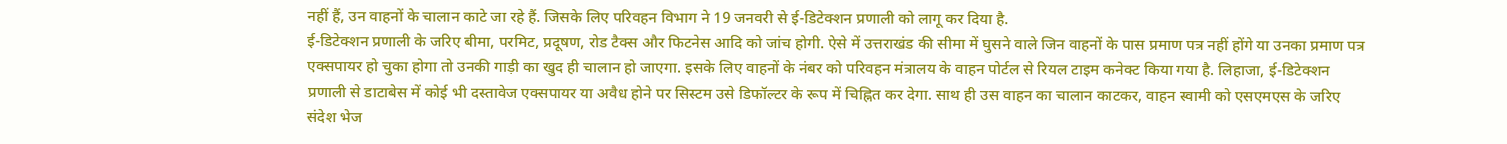नहीं हैं, उन वाहनों के चालान काटे जा रहे हैं. जिसके लिए परिवहन विभाग ने 19 जनवरी से ई-डिटेक्शन प्रणाली को लागू कर दिया है.
ई-डिटेक्शन प्रणाली के जरिए बीमा, परमिट, प्रदूषण, रोड टैक्स और फिटनेस आदि को जांच होगी. ऐसे में उत्तराखंड की सीमा में घुसने वाले जिन वाहनों के पास प्रमाण पत्र नहीं होंगे या उनका प्रमाण पत्र एक्सपायर हो चुका होगा तो उनकी गाड़ी का खुद ही चालान हो जाएगा. इसके लिए वाहनों के नंबर को परिवहन मंत्रालय के वाहन पोर्टल से रियल टाइम कनेक्ट किया गया है. लिहाजा, ई-डिटेक्शन प्रणाली से डाटाबेस में कोई भी दस्तावेज एक्सपायर या अवैध होने पर सिस्टम उसे डिफॉल्टर के रूप में चिह्नित कर देगा. साथ ही उस वाहन का चालान काटकर, वाहन स्वामी को एसएमएस के जरिए संदेश भेज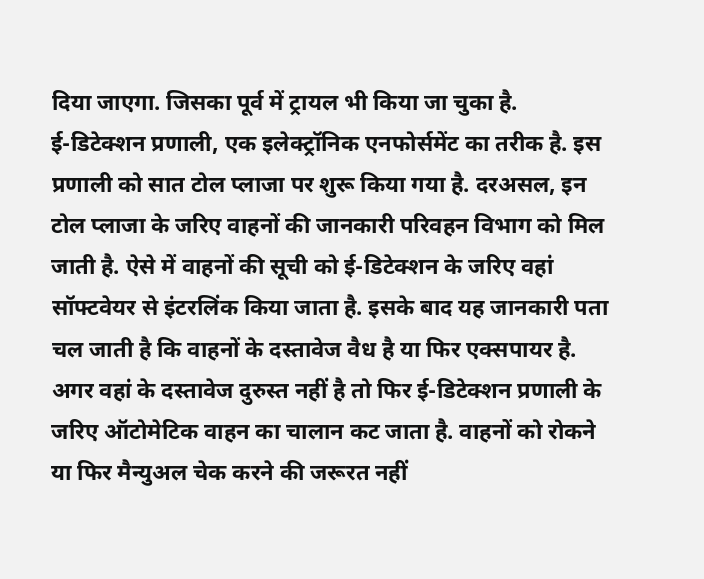दिया जाएगा. जिसका पूर्व में ट्रायल भी किया जा चुका है.
ई-डिटेक्शन प्रणाली, एक इलेक्ट्रॉनिक एनफोर्समेंट का तरीक है. इस प्रणाली को सात टोल प्लाजा पर शुरू किया गया है. दरअसल, इन टोल प्लाजा के जरिए वाहनों की जानकारी परिवहन विभाग को मिल जाती है. ऐसे में वाहनों की सूची को ई-डिटेक्शन के जरिए वहां सॉफ्टवेयर से इंटरलिंक किया जाता है. इसके बाद यह जानकारी पता चल जाती है कि वाहनों के दस्तावेज वैध है या फिर एक्सपायर है. अगर वहां के दस्तावेज दुरुस्त नहीं है तो फिर ई-डिटेक्शन प्रणाली के जरिए ऑटोमेटिक वाहन का चालान कट जाता है. वाहनों को रोकने या फिर मैन्युअल चेक करने की जरूरत नहीं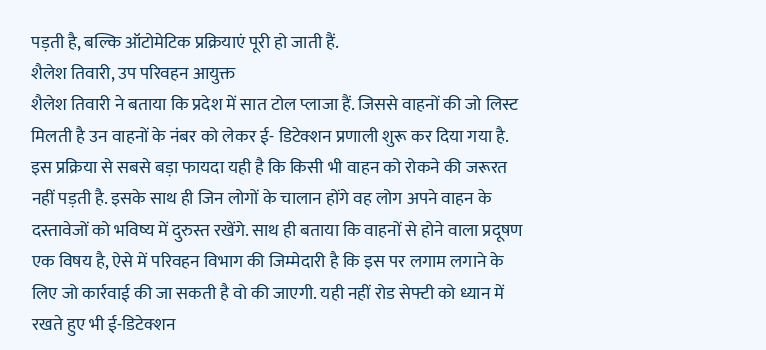पड़ती है, बल्कि ऑटोमेटिक प्रक्रियाएं पूरी हो जाती हैं.
शैलेश तिवारी, उप परिवहन आयुक्त
शैलेश तिवारी ने बताया कि प्रदेश में सात टोल प्लाजा हैं. जिससे वाहनों की जो लिस्ट मिलती है उन वाहनों के नंबर को लेकर ई- डिटेक्शन प्रणाली शुरू कर दिया गया है. इस प्रक्रिया से सबसे बड़ा फायदा यही है कि किसी भी वाहन को रोकने की जरूरत नहीं पड़ती है. इसके साथ ही जिन लोगों के चालान होंगे वह लोग अपने वाहन के दस्तावेजों को भविष्य में दुरुस्त रखेंगे. साथ ही बताया कि वाहनों से होने वाला प्रदूषण एक विषय है, ऐसे में परिवहन विभाग की जिम्मेदारी है कि इस पर लगाम लगाने के लिए जो कार्रवाई की जा सकती है वो की जाएगी. यही नहीं रोड सेफ्टी को ध्यान में रखते हुए भी ई-डिटेक्शन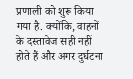प्रणाली को शुरू किया गया है. क्योंकि, वाहनों के दस्तावेज सही नहीं होते हैं और अगर दुर्घटना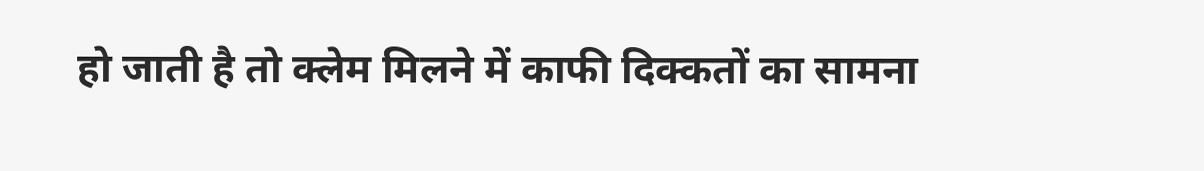हो जाती है तो क्लेम मिलने में काफी दिक्कतों का सामना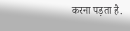करना पड़ता है.